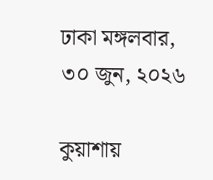ঢাকা মঙ্গলবার, ৩০ জুন, ২০২৬

কুয়াশায়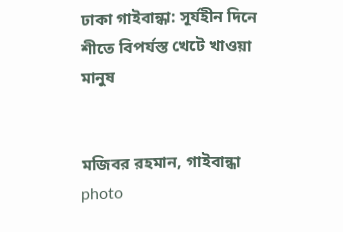ঢাকা গাইবান্ধা: সূর্যহীন দিনে শীতে বিপর্যস্ত খেটে খাওয়া মানুষ


মজিবর রহমান, গাইবান্ধা photo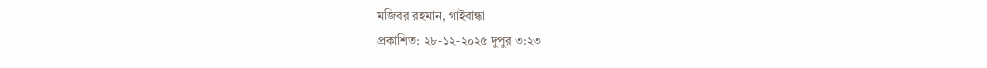মজিবর রহমান, গাইবান্ধা
প্রকাশিত: ২৮-১২-২০২৫ দুপুর ৩:২৩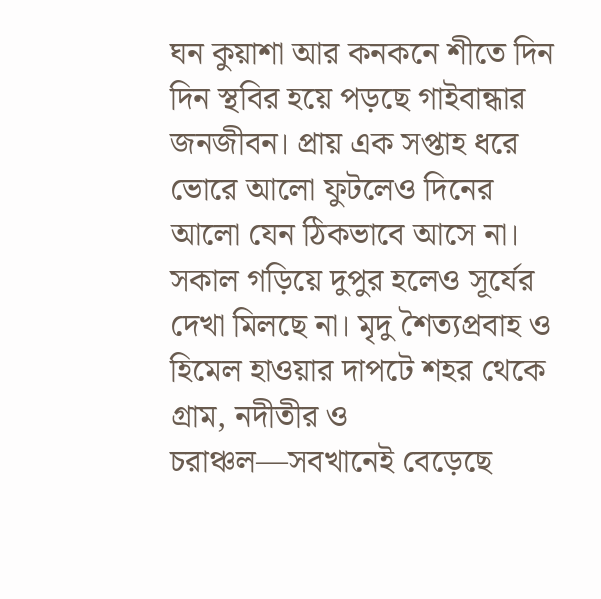ঘন কুয়াশা আর কনকনে শীতে দিন দিন স্থবির হয়ে পড়ছে গাইবান্ধার জনজীবন। প্রায় এক সপ্তাহ ধরে ভোরে আলো ফুটলেও দিনের আলো যেন ঠিকভাবে আসে না। সকাল গড়িয়ে দুপুর হলেও সূর্যের দেখা মিলছে না। মৃদু শৈত্যপ্রবাহ ও হিমেল হাওয়ার দাপটে শহর থেকে গ্রাম, নদীতীর ও চরাঞ্চল—সবখানেই বেড়েছে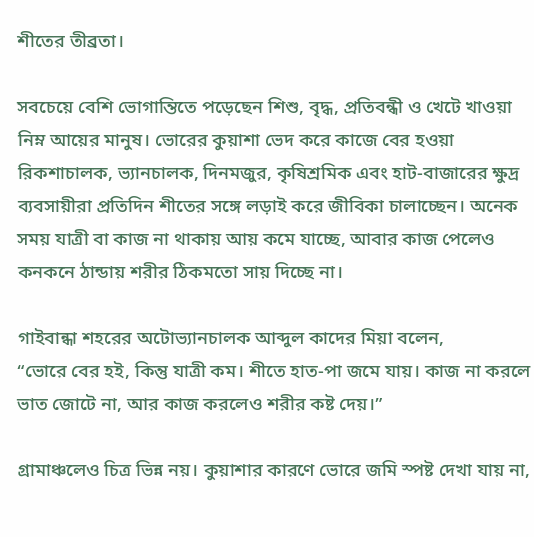শীতের তীব্রতা।

সবচেয়ে বেশি ভোগান্তিতে পড়েছেন শিশু, বৃদ্ধ, প্রতিবন্ধী ও খেটে খাওয়া নিম্ন আয়ের মানুষ। ভোরের কুয়াশা ভেদ করে কাজে বের হওয়া রিকশাচালক, ভ্যানচালক, দিনমজুর, কৃষিশ্রমিক এবং হাট-বাজারের ক্ষুদ্র ব্যবসায়ীরা প্রতিদিন শীতের সঙ্গে লড়াই করে জীবিকা চালাচ্ছেন। অনেক সময় যাত্রী বা কাজ না থাকায় আয় কমে যাচ্ছে, আবার কাজ পেলেও কনকনে ঠান্ডায় শরীর ঠিকমতো সায় দিচ্ছে না।

গাইবান্ধা শহরের অটোভ্যানচালক আব্দুল কাদের মিয়া বলেন,
“ভোরে বের হই, কিন্তু যাত্রী কম। শীতে হাত-পা জমে যায়। কাজ না করলে ভাত জোটে না, আর কাজ করলেও শরীর কষ্ট দেয়।”

গ্রামাঞ্চলেও চিত্র ভিন্ন নয়। কুয়াশার কারণে ভোরে জমি স্পষ্ট দেখা যায় না,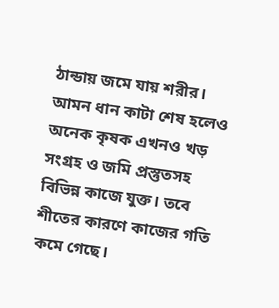ঠান্ডায় জমে যায় শরীর। আমন ধান কাটা শেষ হলেও অনেক কৃষক এখনও খড় সংগ্রহ ও জমি প্রস্তুতসহ বিভিন্ন কাজে যুক্ত। তবে শীতের কারণে কাজের গতি কমে গেছে।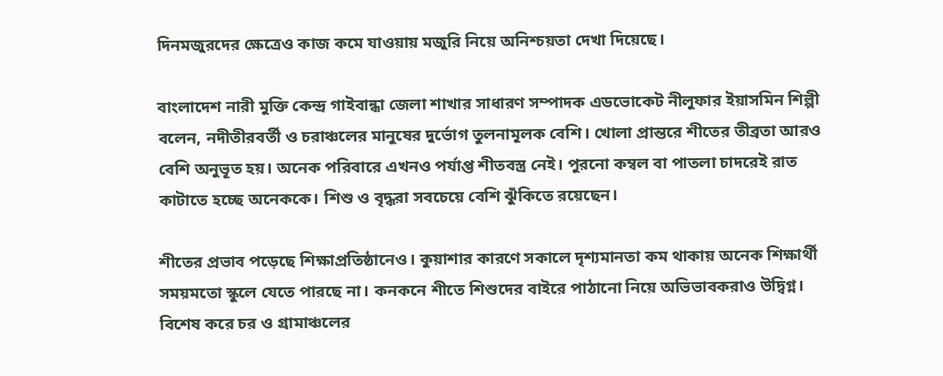দিনমজুরদের ক্ষেত্রেও কাজ কমে যাওয়ায় মজুরি নিয়ে অনিশ্চয়তা দেখা দিয়েছে।

বাংলাদেশ নারী মুক্তি কেন্দ্র গাইবান্ধা জেলা শাখার সাধারণ সম্পাদক এডভোকেট নীলুফার ইয়াসমিন শিল্পী বলেন, নদীতীরবর্তী ও চরাঞ্চলের মানুষের দুর্ভোগ তুলনামূলক বেশি। খোলা প্রান্তরে শীতের তীব্রতা আরও বেশি অনুভূত হয়। অনেক পরিবারে এখনও পর্যাপ্ত শীতবস্ত্র নেই। পুরনো কম্বল বা পাতলা চাদরেই রাত কাটাতে হচ্ছে অনেককে। শিশু ও বৃদ্ধরা সবচেয়ে বেশি ঝুঁকিতে রয়েছেন।

শীতের প্রভাব পড়েছে শিক্ষাপ্রতিষ্ঠানেও। কুয়াশার কারণে সকালে দৃশ্যমানতা কম থাকায় অনেক শিক্ষার্থী সময়মতো স্কুলে যেতে পারছে না। কনকনে শীতে শিশুদের বাইরে পাঠানো নিয়ে অভিভাবকরাও উদ্বিগ্ন। বিশেষ করে চর ও গ্রামাঞ্চলের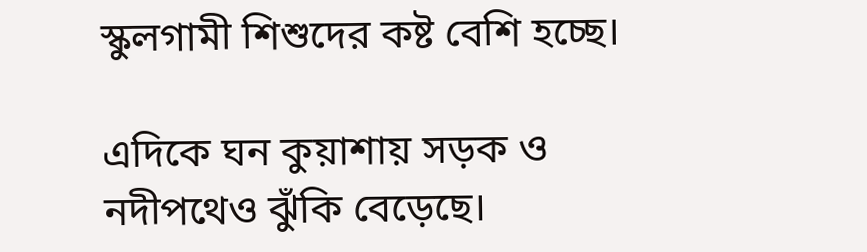স্কুলগামী শিশুদের কষ্ট বেশি হচ্ছে।

এদিকে ঘন কুয়াশায় সড়ক ও নদীপথেও ঝুঁকি বেড়েছে।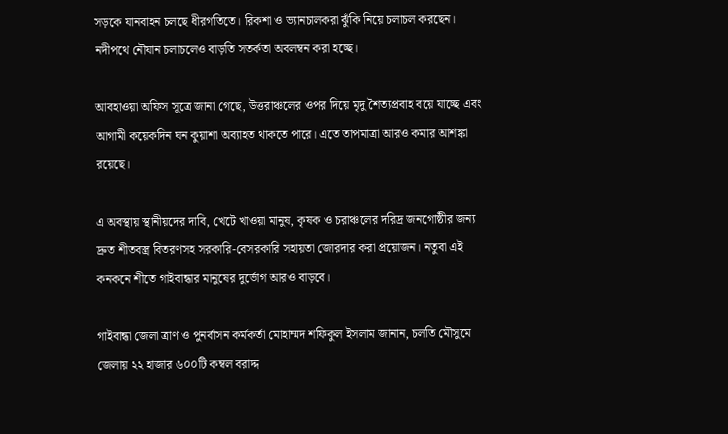সড়কে যানবাহন চলছে ধীরগতিতে। রিকশা ও ভ্যানচালকরা ঝুঁকি নিয়ে চলাচল করছেন। নদীপথে নৌযান চলাচলেও বাড়তি সতর্কতা অবলম্বন করা হচ্ছে।

আবহাওয়া অফিস সূত্রে জানা গেছে, উত্তরাঞ্চলের ওপর দিয়ে মৃদু শৈত্যপ্রবাহ বয়ে যাচ্ছে এবং আগামী কয়েকদিন ঘন কুয়াশা অব্যাহত থাকতে পারে। এতে তাপমাত্রা আরও কমার আশঙ্কা রয়েছে।

এ অবস্থায় স্থানীয়দের দাবি, খেটে খাওয়া মানুষ, কৃষক ও চরাঞ্চলের দরিদ্র জনগোষ্ঠীর জন্য দ্রুত শীতবস্ত্র বিতরণসহ সরকারি-বেসরকারি সহায়তা জোরদার করা প্রয়োজন। নতুবা এই কনকনে শীতে গাইবান্ধার মানুষের দুর্ভোগ আরও বাড়বে।

গাইবান্ধা জেলা ত্রাণ ও পুনর্বাসন কর্মকর্তা মোহাম্মদ শফিকুল ইসলাম জানান, চলতি মৌসুমে জেলায় ২২ হাজার ৬০০টি কম্বল বরাদ্দ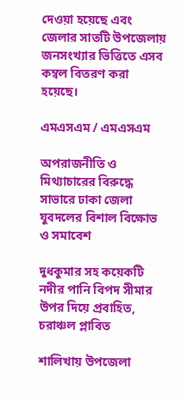দেওয়া হয়েছে এবং জেলার সাতটি উপজেলায় জনসংখ্যার ভিত্তিতে এসব কম্বল বিতরণ করা হয়েছে।

এমএসএম / এমএসএম

অপরাজনীতি ও মিথ্যাচারের বিরুদ্ধে সাভারে ঢাকা জেলা যুবদলের বিশাল বিক্ষোভ ও সমাবেশ

দুধকুমার সহ কয়েকটি নদীর পানি বিপদ সীমার উপর দিয়ে প্রবাহিত, চরাঞ্চল প্লাবিত

শালিখায় উপজেলা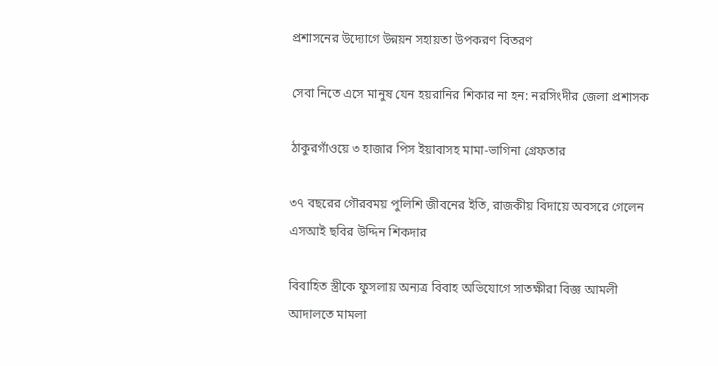প্রশাসনের উদ্যোগে উন্নয়ন সহায়তা উপকরণ বিতরণ

সেবা নিতে এসে মানুষ যেন হয়রানির শিকার না হন: নরসিংদীর জেলা প্রশাসক

ঠাকুরগাঁওয়ে ৩ হাজার পিস ইয়াবাসহ মামা-ভাগিনা গ্রেফতার

৩৭ বছরের গৌরবময় পুলিশি জীবনের ইতি, রাজকীয় বিদায়ে অবসরে গেলেন এসআই ছবির উদ্দিন শিকদার

বিবাহিত স্ত্রীকে ফুসলায় অন্যত্র বিবাহ অভিযোগে সাতক্ষীরা বিজ্ঞ আমলী আদালতে মামলা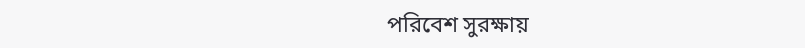পরিবেশ সুরক্ষায়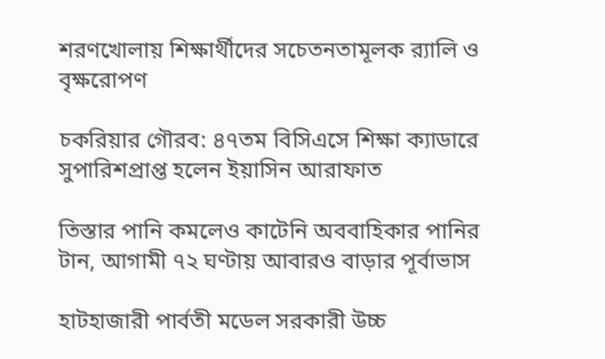শরণখোলায় শিক্ষার্থীদের সচেতনতামূলক র‍্যালি ও বৃক্ষরোপণ

চকরিয়ার গৌরব: ৪৭তম বিসিএসে শিক্ষা ক্যাডারে সুপারিশপ্রাপ্ত হলেন ইয়াসিন আরাফাত

তিস্তার পানি কমলেও কাটেনি অববাহিকার পানির টান, আগামী ৭২ ঘণ্টায় আবারও বাড়ার পূর্বাভাস

হাটহাজারী পার্বতী মডেল সরকারী উচ্চ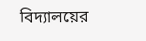বিদ্যালয়ের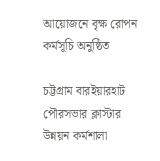আয়োজনে বৃক্ষ রোপন কর্মসূচি অনুষ্ঠিত

চট্টগ্রাম বারইয়ারহাট পৌরসভার ক্লাস্টার উন্নয়ন কর্মশালা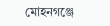মোহনগঞ্জে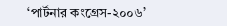‘পার্টনার কংগ্রেস-২০০৬’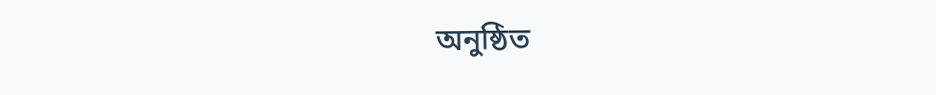অনুষ্ঠিত